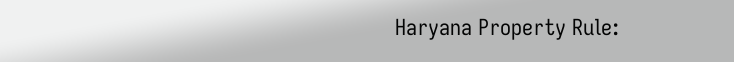Haryana Property Rule: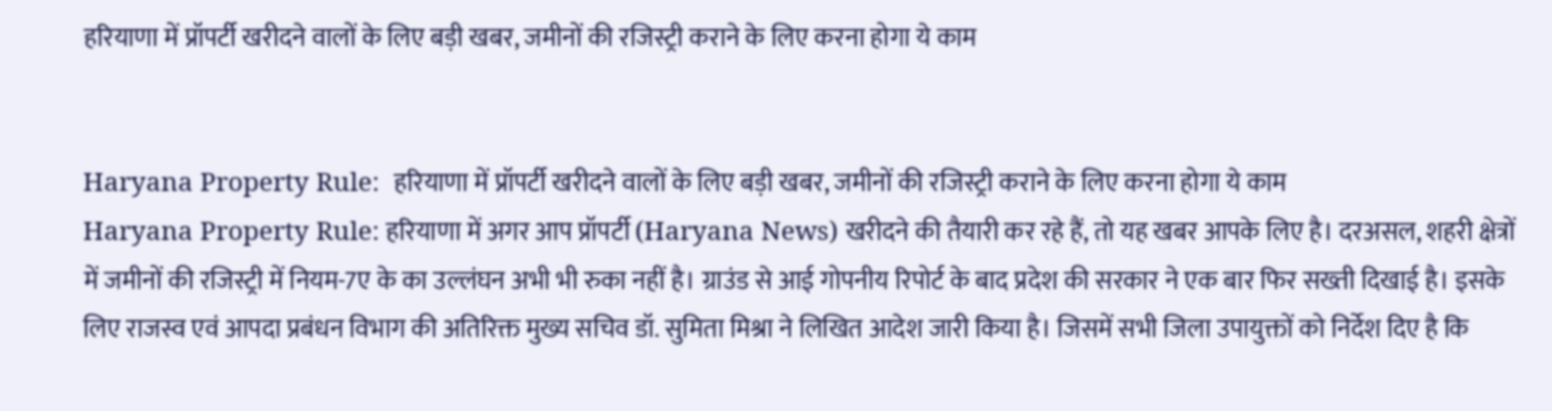हरियाणा में प्रॉपर्टी खरीदने वालों के लिए बड़ी खबर, जमीनों की रजिस्ट्री कराने के लिए करना होगा ये काम


Haryana Property Rule:  हरियाणा में प्रॉपर्टी खरीदने वालों के लिए बड़ी खबर, जमीनों की रजिस्ट्री कराने के लिए करना होगा ये काम
Haryana Property Rule: हरियाणा में अगर आप प्रॉपर्टी (Haryana News) खरीदने की तैयारी कर रहे हैं, तो यह खबर आपके लिए है। दरअसल, शहरी क्षेत्रों में जमीनों की रजिस्ट्री में नियम-7ए के का उल्लंघन अभी भी रुका नहीं है। ग्राउंड से आई गोपनीय रिपोर्ट के बाद प्रदेश की सरकार ने एक बार फिर सख्ती दिखाई है। इसके लिए राजस्व एवं आपदा प्रबंधन विभाग की अतिरिक्त मुख्य सचिव डॉ. सुमिता मिश्रा ने लिखित आदेश जारी किया है। जिसमें सभी जिला उपायुक्तों को निर्देश दिए है कि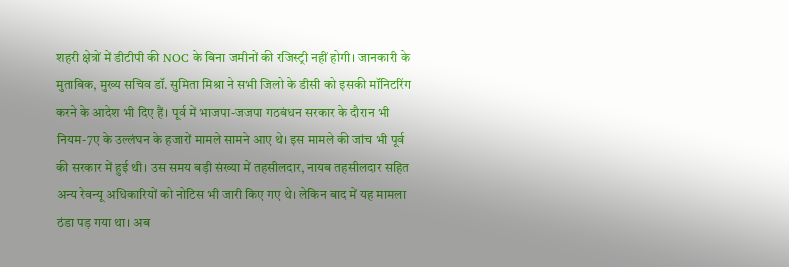शहरी क्षेत्रों में डीटीपी की NOC के बिना जमीनों की रजिस्ट्री नहीं होगी। जानकारी के मुताबिक, मुख्य सचिव डॉ. सुमिता मिश्रा ने सभी जिलो के डीसी को इसकी मॉनिटरिंग करने के आदेश भी दिए हैं। पूर्व में भाजपा-जजपा गठबंधन सरकार के दौरान भी नियम-7ए के उल्लंघन के हजारों मामले सामने आए थे। इस मामले की जांच भी पूर्व की सरकार में हुई थी। उस समय बड़ी संख्या में तहसीलदार, नायब तहसीलदार सहित अन्य रेवन्यू अधिकारियों को नोटिस भी जारी किए गए थे। लेकिन बाद में यह मामला ठंडा पड़ गया था। अब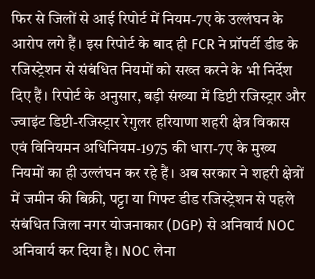फिर से जिलों से आई रिपोर्ट में नियम-7ए के उल्लंघन के आरोप लगे हैं। इस रिपोर्ट के बाद ही FCR ने प्रॉपर्टी डीड के रजिस्ट्रेशन से संबंधित नियमों को सख्त करने के भी निर्देश दिए हैं। रिपोर्ट के अनुसार, बड़ी संख्या में डिप्टी रजिस्ट्रार और ज्वाइंट डिप्टी-रजिस्ट्रार रेगुलर हरियाणा शहरी क्षेत्र विकास एवं विनियमन अधिनियम-1975 की धारा-7ए के मुख्य नियमों का ही उल्लंघन कर रहे हैं। अब सरकार ने शहरी क्षेत्रों में जमीन की बिक्री, पट्टा या गिफ्ट डीड रजिस्ट्रेशन से पहले संबंधित जिला नगर योजनाकार (DGP) से अनिवार्य NOC अनिवार्य कर दिया है। NOC लेना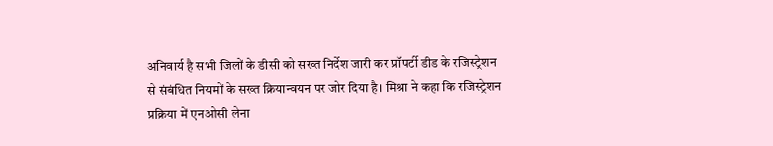अनिवार्य है सभी जिलों के डीसी को सख्त निर्देश जारी कर प्रॉपर्टी डीड के रजिस्ट्रेशन से संबंधित नियमों के सख्त क्रियान्वयन पर जोर दिया है। मिश्रा ने कहा कि रजिस्ट्रेशन प्रक्रिया में एनओसी लेना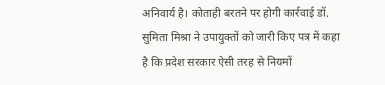अनिवार्य है। कोताही बरतने पर होगी कार्रवाई डॉ. सुमिता मिश्रा ने उपायुक्तों को जारी किए पत्र में कहा है कि प्रदेश सरकार ऐसी तरह से नियमों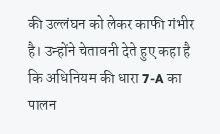की उल्लंघन को लेकर काफी गंभीर है। उन्होंने चेतावनी देते हुए कहा है कि अधिनियम की धारा 7-A का पालन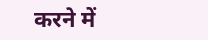करने में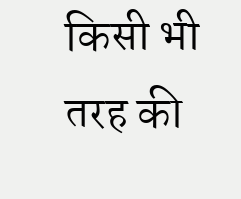किसी भी तरह की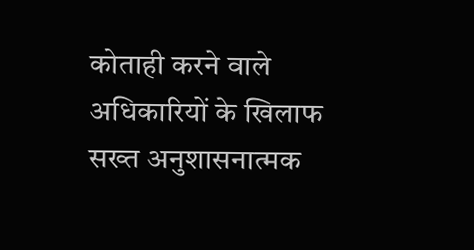कोताही करने वाले अधिकारियों के खिलाफ सख्त अनुशासनात्मक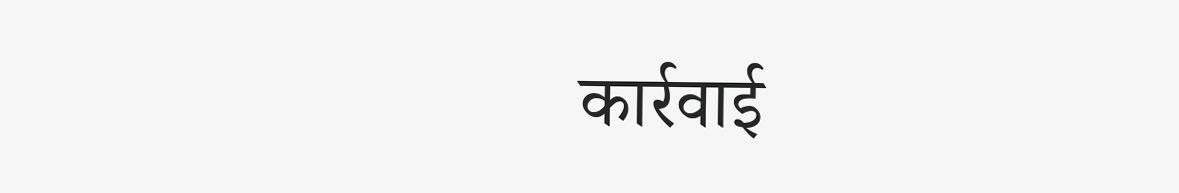कार्रवाई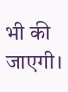भी की जाएगी।